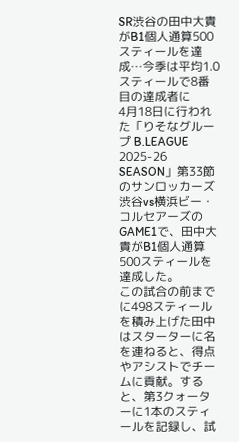SR渋谷の田中大貴がB1個人通算500スティールを達成…今季は平均1.0スティールで8番目の達成者に
4月18日に行われた「りそなグループ B.LEAGUE 2025-26 SEASON」第33節のサンロッカーズ渋谷vs横浜ビー・コルセアーズのGAME1で、田中大貴がB1個人通算500スティールを達成した。
この試合の前までに498スティールを積み上げた田中はスターターに名を連ねると、得点やアシストでチームに貢献。すると、第3クォーターに1本のスティールを記録し、試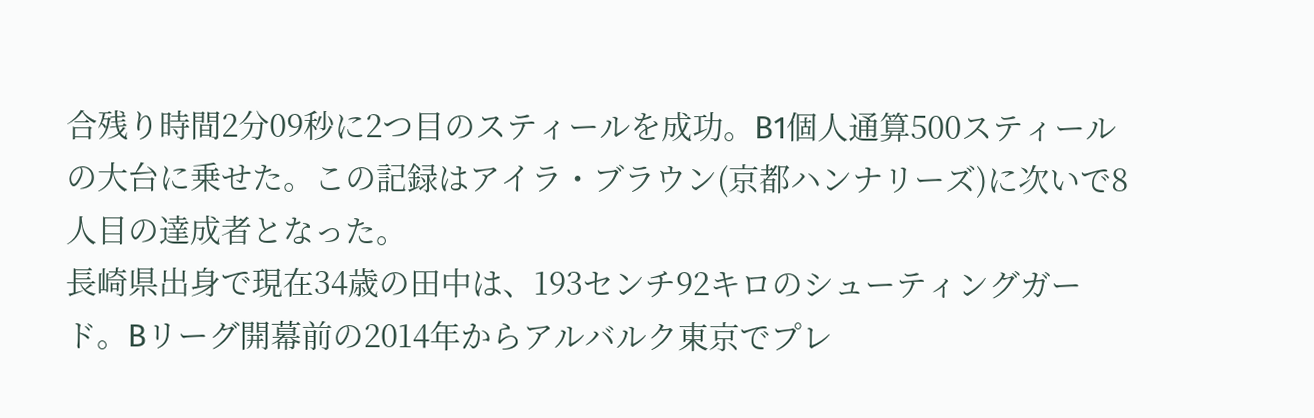合残り時間2分09秒に2つ目のスティールを成功。B1個人通算500スティールの大台に乗せた。この記録はアイラ・ブラウン(京都ハンナリーズ)に次いで8人目の達成者となった。
長崎県出身で現在34歳の田中は、193センチ92キロのシューティングガード。Bリーグ開幕前の2014年からアルバルク東京でプレ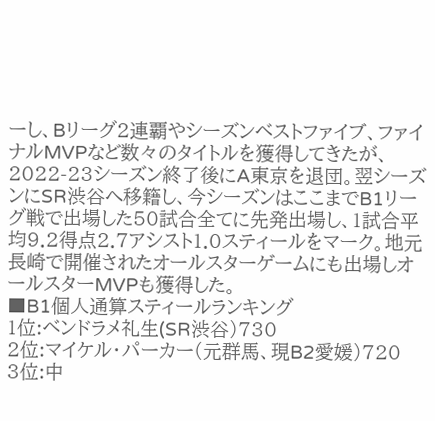ーし、Bリーグ2連覇やシーズンベストファイブ、ファイナルMVPなど数々のタイトルを獲得してきたが、2022-23シーズン終了後にA東京を退団。翌シーズンにSR渋谷へ移籍し、今シーズンはここまでB1リーグ戦で出場した50試合全てに先発出場し、1試合平均9.2得点2.7アシスト1.0スティールをマーク。地元長崎で開催されたオールスターゲームにも出場しオールスターMVPも獲得した。
■B1個人通算スティールランキング
1位:ベンドラメ礼生(SR渋谷)730
2位:マイケル・パーカー(元群馬、現B2愛媛)720
3位:中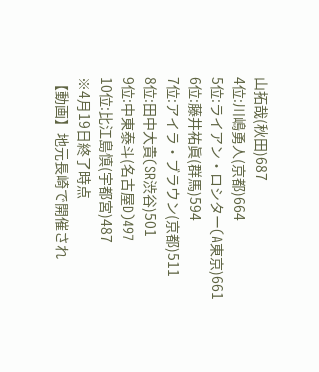山拓哉(秋田)687
4位:川嶋勇人(京都)664
5位:ライアン・ロシター(A東京)661
6位:藤井祐眞(群馬)594
7位:アイラ・ブラウン(京都)511
8位:田中大貴(SR渋谷)501
9位:中東泰斗(名古屋D)497
10位:比江島慎(宇都宮)487
※4月19日終了時点
【動画】地元長崎で開催され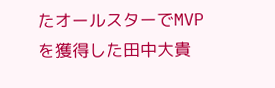たオールスターでMVPを獲得した田中大貴